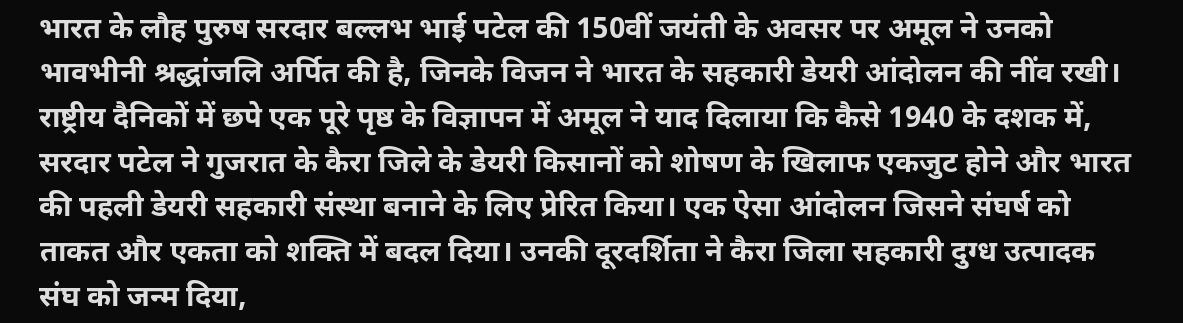भारत के लौह पुरुष सरदार बल्लभ भाई पटेल की 150वीं जयंती के अवसर पर अमूल ने उनको भावभीनी श्रद्धांजलि अर्पित की है, जिनके विजन ने भारत के सहकारी डेयरी आंदोलन की नींव रखी।
राष्ट्रीय दैनिकों में छपे एक पूरे पृष्ठ के विज्ञापन में अमूल ने याद दिलाया कि कैसे 1940 के दशक में, सरदार पटेल ने गुजरात के कैरा जिले के डेयरी किसानों को शोषण के खिलाफ एकजुट होने और भारत की पहली डेयरी सहकारी संस्था बनाने के लिए प्रेरित किया। एक ऐसा आंदोलन जिसने संघर्ष को ताकत और एकता को शक्ति में बदल दिया। उनकी दूरदर्शिता ने कैरा जिला सहकारी दुग्ध उत्पादक संघ को जन्म दिया,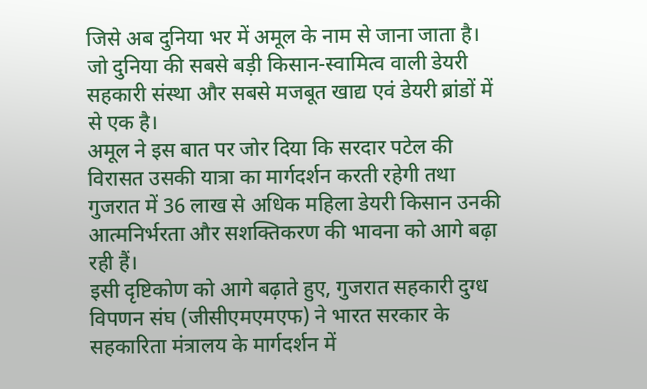जिसे अब दुनिया भर में अमूल के नाम से जाना जाता है। जो दुनिया की सबसे बड़ी किसान-स्वामित्व वाली डेयरी सहकारी संस्था और सबसे मजबूत खाद्य एवं डेयरी ब्रांडों में से एक है।
अमूल ने इस बात पर जोर दिया कि सरदार पटेल की विरासत उसकी यात्रा का मार्गदर्शन करती रहेगी तथा गुजरात में 36 लाख से अधिक महिला डेयरी किसान उनकी आत्मनिर्भरता और सशक्तिकरण की भावना को आगे बढ़ा रही हैं।
इसी दृष्टिकोण को आगे बढ़ाते हुए, गुजरात सहकारी दुग्ध विपणन संघ (जीसीएमएमएफ) ने भारत सरकार के सहकारिता मंत्रालय के मार्गदर्शन में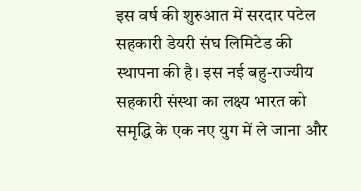इस वर्ष की शुरुआत में सरदार पटेल सहकारी डेयरी संघ लिमिटेड की स्थापना की है। इस नई बहु-राज्यीय सहकारी संस्था का लक्ष्य भारत को समृद्धि के एक नए युग में ले जाना और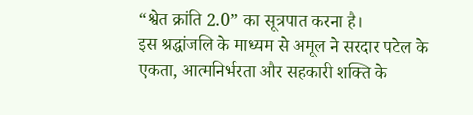“श्वेत क्रांति 2.0” का सूत्रपात करना है।
इस श्रद्धांजलि के माध्यम से अमूल ने सरदार पटेल के एकता, आत्मनिर्भरता और सहकारी शक्ति के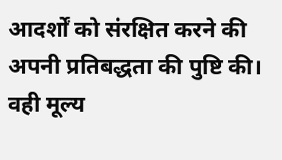आदर्शों को संरक्षित करने की अपनी प्रतिबद्धता की पुष्टि की। वही मूल्य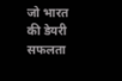जो भारत की डेयरी सफलता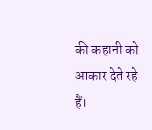की कहानी को आकार देते रहे हैं।